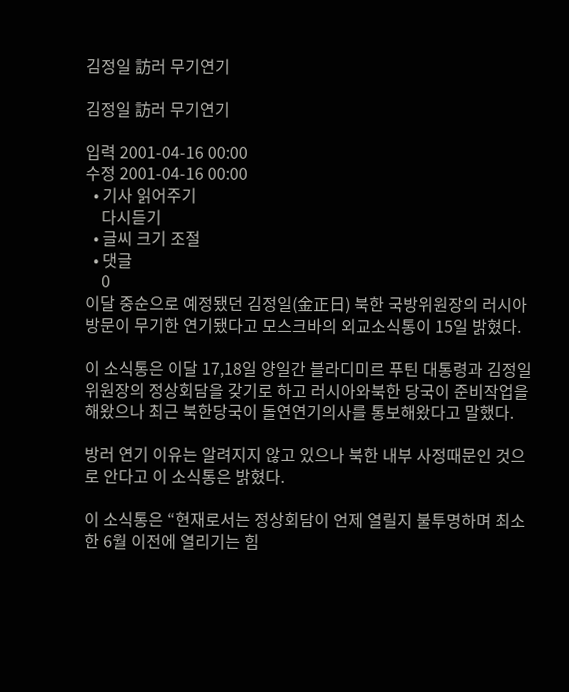김정일 訪러 무기연기

김정일 訪러 무기연기

입력 2001-04-16 00:00
수정 2001-04-16 00:00
  • 기사 읽어주기
    다시듣기
  • 글씨 크기 조절
  • 댓글
    0
이달 중순으로 예정됐던 김정일(金正日) 북한 국방위원장의 러시아방문이 무기한 연기됐다고 모스크바의 외교소식통이 15일 밝혔다.

이 소식통은 이달 17,18일 양일간 블라디미르 푸틴 대통령과 김정일 위원장의 정상회담을 갖기로 하고 러시아와북한 당국이 준비작업을 해왔으나 최근 북한당국이 돌연연기의사를 통보해왔다고 말했다.

방러 연기 이유는 알려지지 않고 있으나 북한 내부 사정때문인 것으로 안다고 이 소식통은 밝혔다.

이 소식통은 “현재로서는 정상회담이 언제 열릴지 불투명하며 최소한 6월 이전에 열리기는 힘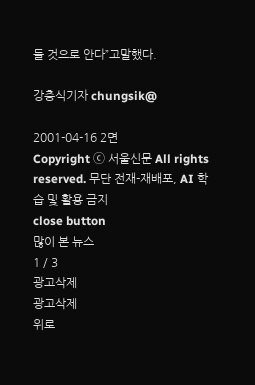들 것으로 안다”고말했다.

강충식기자 chungsik@

2001-04-16 2면
Copyright ⓒ 서울신문 All rights reserved. 무단 전재-재배포, AI 학습 및 활용 금지
close button
많이 본 뉴스
1 / 3
광고삭제
광고삭제
위로